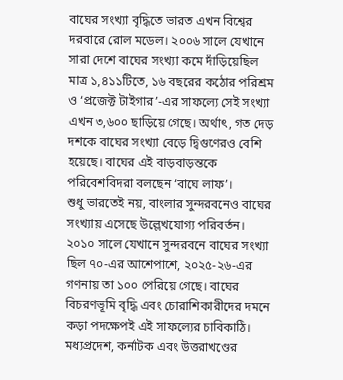বাঘের সংখ্যা বৃদ্ধিতে ভারত এখন বিশ্বের দরবারে রোল মডেল। ২০০৬ সালে যেখানে সারা দেশে বাঘের সংখ্যা কমে দাঁড়িয়েছিল মাত্র ১,৪১১টিতে, ১৬ বছরের কঠোর পরিশ্রম ও ‘প্রজেক্ট টাইগার’-এর সাফল্যে সেই সংখ্যা এখন ৩,৬০০ ছাড়িয়ে গেছে। অর্থাৎ, গত দেড় দশকে বাঘের সংখ্যা বেড়ে দ্বিগুণেরও বেশি হয়েছে। বাঘের এই বাড়বাড়ন্তকে পরিবেশবিদরা বলছেন ‘বাঘে লাফ’।
শুধু ভারতেই নয়, বাংলার সুন্দরবনেও বাঘের সংখ্যায় এসেছে উল্লেখযোগ্য পরিবর্তন। ২০১০ সালে যেখানে সুন্দরবনে বাঘের সংখ্যা ছিল ৭০-এর আশেপাশে, ২০২৫-২৬-এর গণনায় তা ১০০ পেরিয়ে গেছে। বাঘের বিচরণভূমি বৃদ্ধি এবং চোরাশিকারীদের দমনে কড়া পদক্ষেপই এই সাফল্যের চাবিকাঠি। মধ্যপ্রদেশ, কর্নাটক এবং উত্তরাখণ্ডের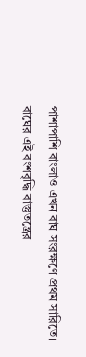পাশাপাশি বাংলাও এখন বাঘ সংরক্ষণে প্রথম সারিতে। বাঘের এই বংশবৃদ্ধি বাস্তুতন্ত্রের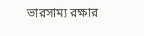ভারসাম্য রক্ষার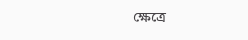ক্ষেত্রে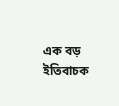এক বড় ইতিবাচক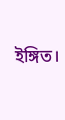ইঙ্গিত।